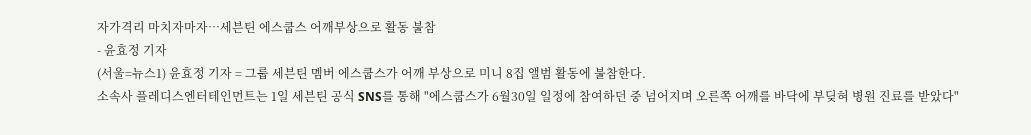자가격리 마치자마자…세븐틴 에스쿱스 어깨부상으로 활동 불참
- 윤효정 기자
(서울=뉴스1) 윤효정 기자 = 그룹 세븐틴 멤버 에스쿱스가 어깨 부상으로 미니 8집 앨범 활동에 불참한다.
소속사 플레디스엔터테인먼트는 1일 세븐틴 공식 SNS를 통해 "에스쿱스가 6월30일 일정에 참여하던 중 넘어지며 오른쪽 어깨를 바닥에 부딪혀 병원 진료를 받았다"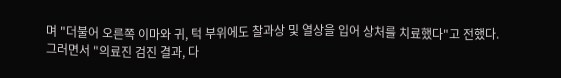며 "더불어 오른쪽 이마와 귀, 턱 부위에도 찰과상 및 열상을 입어 상처를 치료했다"고 전했다.
그러면서 "의료진 검진 결과, 다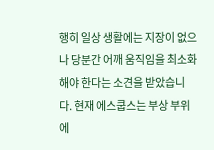행히 일상 생활에는 지장이 없으나 당분간 어깨 움직임을 최소화해야 한다는 소견을 받았습니다. 현재 에스쿱스는 부상 부위에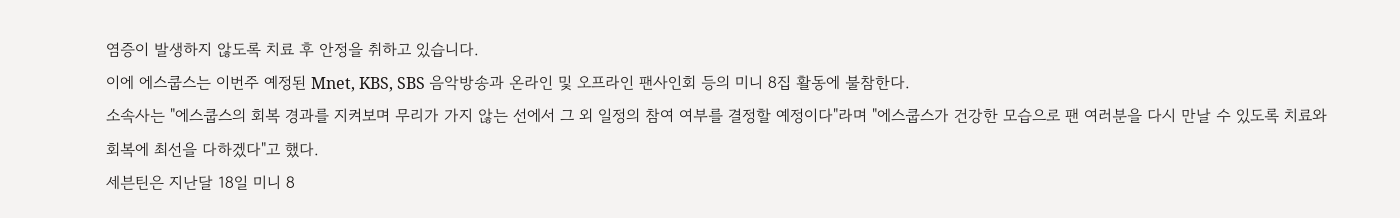염증이 발생하지 않도록 치료 후 안정을 취하고 있습니다.
이에 에스쿱스는 이번주 예정된 Mnet, KBS, SBS 음악방송과 온라인 및 오프라인 팬사인회 등의 미니 8집 활동에 불참한다.
소속사는 "에스쿱스의 회복 경과를 지켜보며 무리가 가지 않는 선에서 그 외 일정의 참여 여부를 결정할 예정이다"라며 "에스쿱스가 건강한 모습으로 팬 여러분을 다시 만날 수 있도록 치료와 회복에 최선을 다하겠다"고 했다.
세븐틴은 지난달 18일 미니 8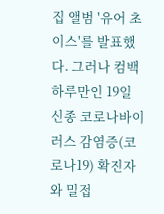집 앨범 '유어 초이스'를 발표했다. 그러나 컴백 하루만인 19일 신종 코로나바이러스 감염증(코로나19) 확진자와 밀접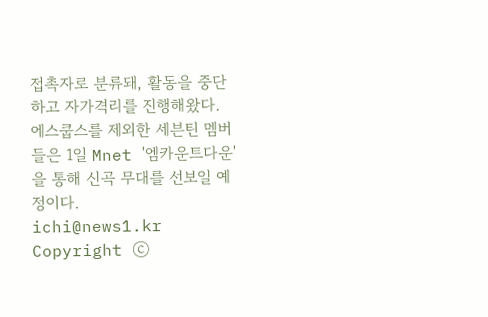접촉자로 분류돼, 활동을 중단하고 자가격리를 진행해왔다.
에스쿱스를 제외한 세븐틴 멤버들은 1일 Mnet '엠카운트다운'을 통해 신곡 무대를 선보일 예정이다.
ichi@news1.kr
Copyright ⓒ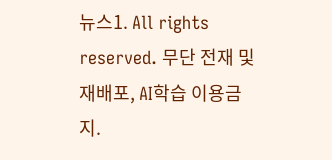뉴스1. All rights reserved. 무단 전재 및 재배포, AI학습 이용금지.